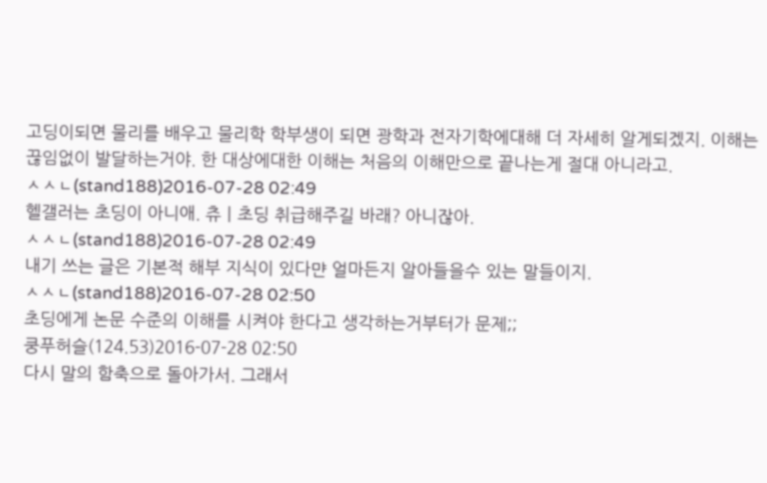고딩이되면 물리를 배우고 물리학 학부생이 되면 광학과 전자기학에대해 더 자세히 알게되겠지. 이해는 끊임없이 발달하는거야. 한 대상에대한 이해는 처음의 이해만으로 끝나는게 절대 아니라고.
ㅅㅅㄴ(stand188)2016-07-28 02:49
헬갤러는 초딩이 아니애. 츄ㅣ초딩 취급해주길 바래? 아니잖아.
ㅅㅅㄴ(stand188)2016-07-28 02:49
내기 쓰는 글은 기본적 해부 지식이 있다먄 얼마든지 알아들을수 있는 말들이지.
ㅅㅅㄴ(stand188)2016-07-28 02:50
초딩에게 논문 수준의 이해를 시켜야 한다고 생각하는거부터가 문제;;
쿵푸허슬(124.53)2016-07-28 02:50
다시 말의 함축으로 돌아가서. 그래서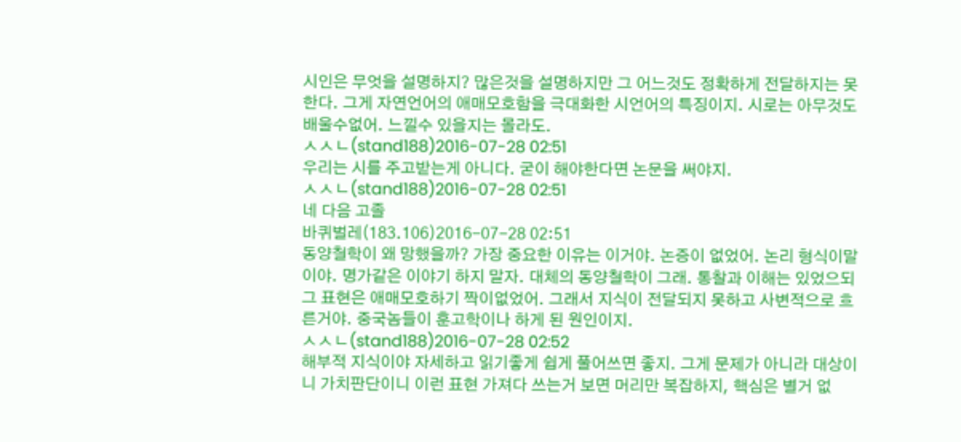시인은 무엇을 설명하지? 많은것을 설명하지만 그 어느것도 정확하게 전달하지는 못한다. 그게 자연언어의 애매모호함을 극대화한 시언어의 특징이지. 시로는 아무것도 배울수없어. 느낄수 있을지는 몰라도.
ㅅㅅㄴ(stand188)2016-07-28 02:51
우리는 시를 주고받는게 아니다. 굳이 해야한다면 논문을 써야지.
ㅅㅅㄴ(stand188)2016-07-28 02:51
네 다음 고졸
바퀴벌레(183.106)2016-07-28 02:51
동양철학이 왜 망했을까? 가장 중요한 이유는 이거야. 논증이 없었어. 논리 형식이말이야. 명가같은 이야기 하지 말자. 대체의 동양철학이 그래. 통찰과 이해는 있었으되 그 표현은 애매모호하기 짝이없었어. 그래서 지식이 전달되지 못하고 사변적으로 흐른거야. 중국놈들이 훈고학이나 하게 된 원인이지.
ㅅㅅㄴ(stand188)2016-07-28 02:52
해부적 지식이야 자세하고 읽기좋게 쉽게 풀어쓰면 좋지. 그게 문제가 아니라 대상이니 가치판단이니 이런 표현 가져다 쓰는거 보면 머리만 복잡하지, 핵심은 별거 없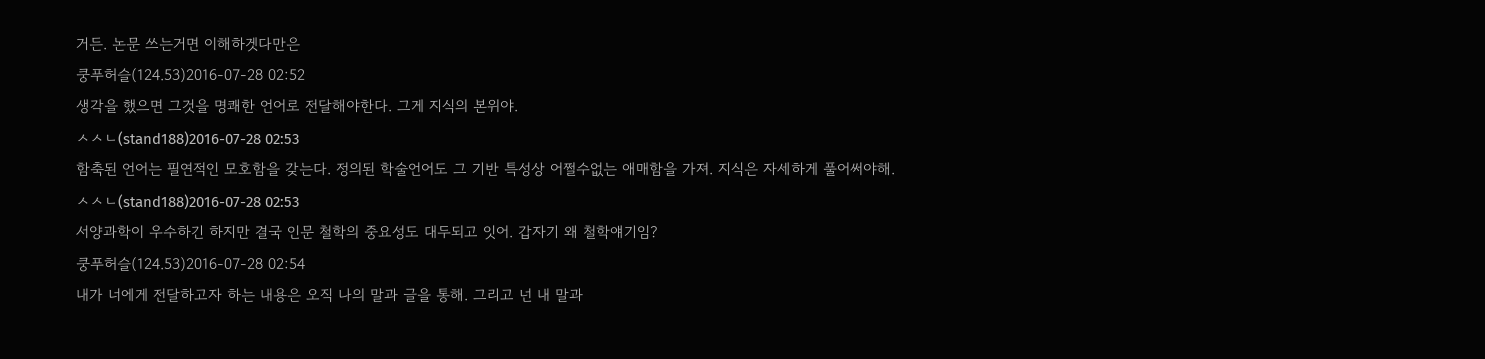거든. 논문 쓰는거면 이해하겟다만은
쿵푸허슬(124.53)2016-07-28 02:52
생각을 했으면 그것을 명쾌한 언어로 전달해야한다. 그게 지식의 본위야.
ㅅㅅㄴ(stand188)2016-07-28 02:53
함축된 언어는 필연적인 모호함을 갖는다. 정의된 학술언어도 그 기반 특성상 어쩔수없는 애매함을 가져. 지식은 자세하게 풀어써야해.
ㅅㅅㄴ(stand188)2016-07-28 02:53
서양과학이 우수하긴 하지만 결국 인문 철학의 중요성도 대두되고 잇어. 갑자기 왜 철학얘기임?
쿵푸허슬(124.53)2016-07-28 02:54
내가 너에게 전달하고자 하는 내용은 오직 나의 말과 글을 통해. 그리고 넌 내 말과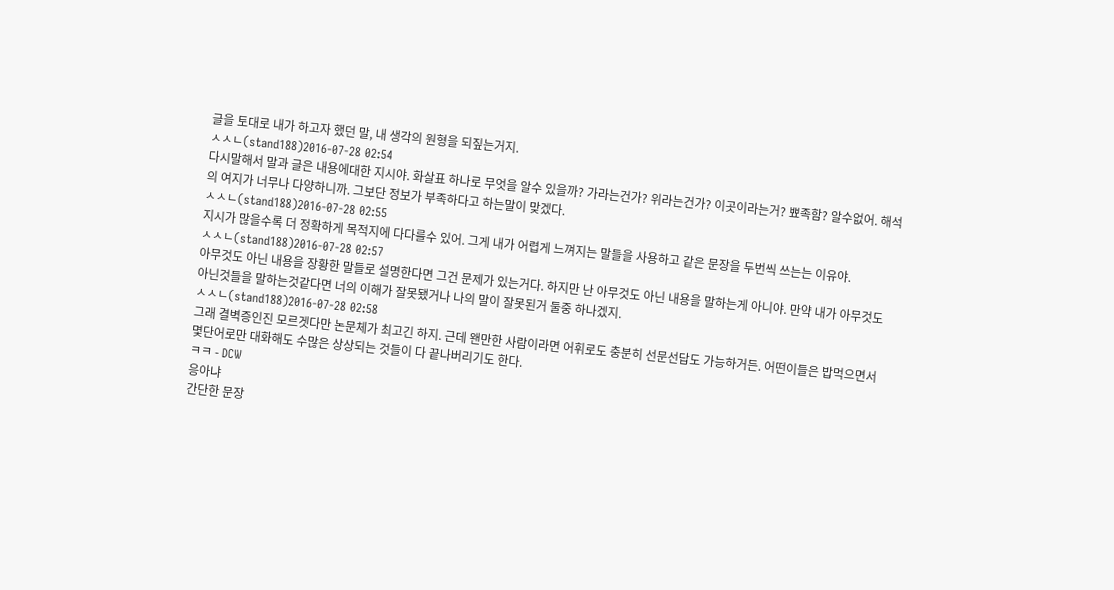글을 토대로 내가 하고자 했던 말, 내 생각의 원형을 되짚는거지.
ㅅㅅㄴ(stand188)2016-07-28 02:54
다시말해서 말과 글은 내용에대한 지시야. 화살표 하나로 무엇을 알수 있을까? 가라는건가? 위라는건가? 이곳이라는거? 뾰족함? 알수없어. 해석의 여지가 너무나 다양하니까. 그보단 정보가 부족하다고 하는말이 맞겠다.
ㅅㅅㄴ(stand188)2016-07-28 02:55
지시가 많을수록 더 정확하게 목적지에 다다를수 있어. 그게 내가 어렵게 느껴지는 말들을 사용하고 같은 문장을 두번씩 쓰는는 이유야.
ㅅㅅㄴ(stand188)2016-07-28 02:57
아무것도 아닌 내용을 장황한 말들로 설명한다면 그건 문제가 있는거다. 하지만 난 아무것도 아닌 내용을 말하는게 아니야. 만약 내가 아무것도 아닌것들을 말하는것같다면 너의 이해가 잘못됐거나 나의 말이 잘못된거 둘중 하나겠지.
ㅅㅅㄴ(stand188)2016-07-28 02:58
그래 결벽증인진 모르겟다만 논문체가 최고긴 하지. 근데 왠만한 사람이라면 어휘로도 충분히 선문선답도 가능하거든. 어떤이들은 밥먹으면서 몇단어로만 대화해도 수많은 상상되는 것들이 다 끝나버리기도 한다.
ㅋㅋ - DCW
응아냐
간단한 문장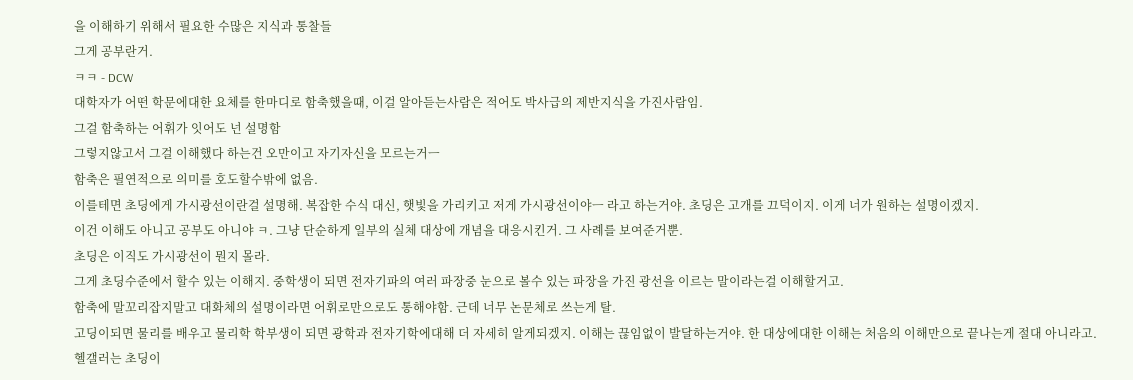을 이해하기 위해서 필요한 수많은 지식과 통찰들
그게 공부란거.
ㅋㅋ - DCW
대학자가 어떤 학문에대한 요체를 한마디로 함축했을때, 이걸 알아듣는사람은 적어도 박사급의 제반지식을 가진사람임.
그걸 함축하는 어휘가 잇어도 넌 설명함
그렇지않고서 그걸 이해했다 하는건 오만이고 자기자신을 모르는거ㅡ
함축은 필연적으로 의미를 호도할수밖에 없음.
이를테면 초딩에게 가시광선이란걸 설명해. 복잡한 수식 대신, 햇빛을 가리키고 저게 가시광선이야ㅡ 라고 하는거야. 초딩은 고개를 끄덕이지. 이게 너가 원하는 설명이겠지.
이건 이해도 아니고 공부도 아니야 ㅋ. 그냥 단순하게 일부의 실체 대상에 개념을 대응시킨거. 그 사례를 보여준거뿐.
초딩은 이직도 가시광선이 뭔지 몰라.
그게 초딩수준에서 할수 있는 이해지. 중학생이 되면 전자기파의 여러 파장중 눈으로 볼수 있는 파장을 가진 광선을 이르는 말이라는걸 이해할거고.
함축에 말꼬리잡지말고 대화체의 설명이라면 어휘로만으로도 통해야함. 근데 너무 논문체로 쓰는게 탈.
고딩이되면 물리를 배우고 물리학 학부생이 되면 광학과 전자기학에대해 더 자세히 알게되겠지. 이해는 끊임없이 발달하는거야. 한 대상에대한 이해는 처음의 이해만으로 끝나는게 절대 아니라고.
헬갤러는 초딩이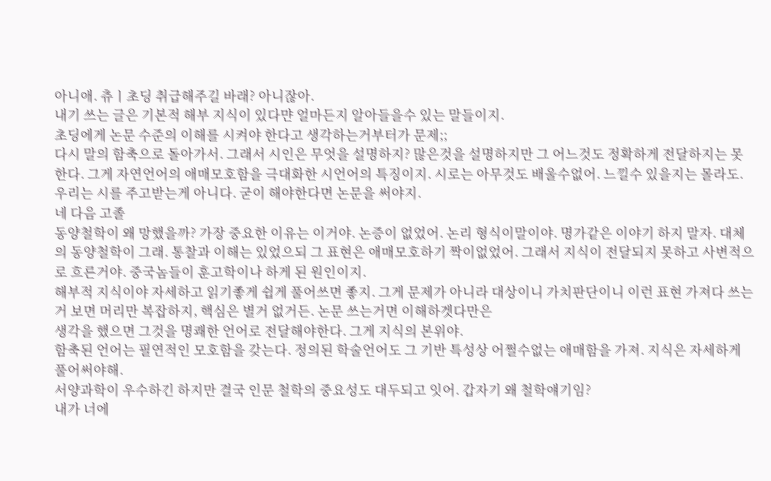아니애. 츄ㅣ초딩 취급해주길 바래? 아니잖아.
내기 쓰는 글은 기본적 해부 지식이 있다먄 얼마든지 알아들을수 있는 말들이지.
초딩에게 논문 수준의 이해를 시켜야 한다고 생각하는거부터가 문제;;
다시 말의 함축으로 돌아가서. 그래서 시인은 무엇을 설명하지? 많은것을 설명하지만 그 어느것도 정확하게 전달하지는 못한다. 그게 자연언어의 애매모호함을 극대화한 시언어의 특징이지. 시로는 아무것도 배울수없어. 느낄수 있을지는 몰라도.
우리는 시를 주고받는게 아니다. 굳이 해야한다면 논문을 써야지.
네 다음 고졸
동양철학이 왜 망했을까? 가장 중요한 이유는 이거야. 논증이 없었어. 논리 형식이말이야. 명가같은 이야기 하지 말자. 대체의 동양철학이 그래. 통찰과 이해는 있었으되 그 표현은 애매모호하기 짝이없었어. 그래서 지식이 전달되지 못하고 사변적으로 흐른거야. 중국놈들이 훈고학이나 하게 된 원인이지.
해부적 지식이야 자세하고 읽기좋게 쉽게 풀어쓰면 좋지. 그게 문제가 아니라 대상이니 가치판단이니 이런 표현 가져다 쓰는거 보면 머리만 복잡하지, 핵심은 별거 없거든. 논문 쓰는거면 이해하겟다만은
생각을 했으면 그것을 명쾌한 언어로 전달해야한다. 그게 지식의 본위야.
함축된 언어는 필연적인 모호함을 갖는다. 정의된 학술언어도 그 기반 특성상 어쩔수없는 애매함을 가져. 지식은 자세하게 풀어써야해.
서양과학이 우수하긴 하지만 결국 인문 철학의 중요성도 대두되고 잇어. 갑자기 왜 철학얘기임?
내가 너에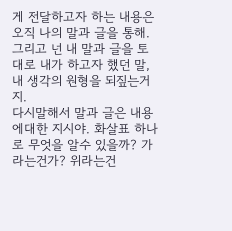게 전달하고자 하는 내용은 오직 나의 말과 글을 통해. 그리고 넌 내 말과 글을 토대로 내가 하고자 했던 말, 내 생각의 원형을 되짚는거지.
다시말해서 말과 글은 내용에대한 지시야. 화살표 하나로 무엇을 알수 있을까? 가라는건가? 위라는건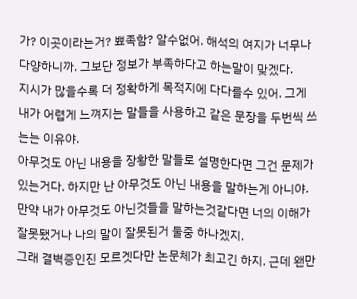가? 이곳이라는거? 뾰족함? 알수없어. 해석의 여지가 너무나 다양하니까. 그보단 정보가 부족하다고 하는말이 맞겠다.
지시가 많을수록 더 정확하게 목적지에 다다를수 있어. 그게 내가 어렵게 느껴지는 말들을 사용하고 같은 문장을 두번씩 쓰는는 이유야.
아무것도 아닌 내용을 장황한 말들로 설명한다면 그건 문제가 있는거다. 하지만 난 아무것도 아닌 내용을 말하는게 아니야. 만약 내가 아무것도 아닌것들을 말하는것같다면 너의 이해가 잘못됐거나 나의 말이 잘못된거 둘중 하나겠지.
그래 결벽증인진 모르겟다만 논문체가 최고긴 하지. 근데 왠만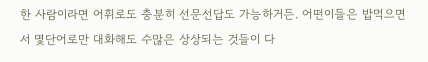한 사람이라면 어휘로도 충분히 선문선답도 가능하거든. 어떤이들은 밥먹으면서 몇단어로만 대화해도 수많은 상상되는 것들이 다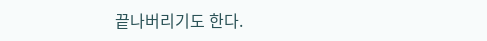끝나버리기도 한다.